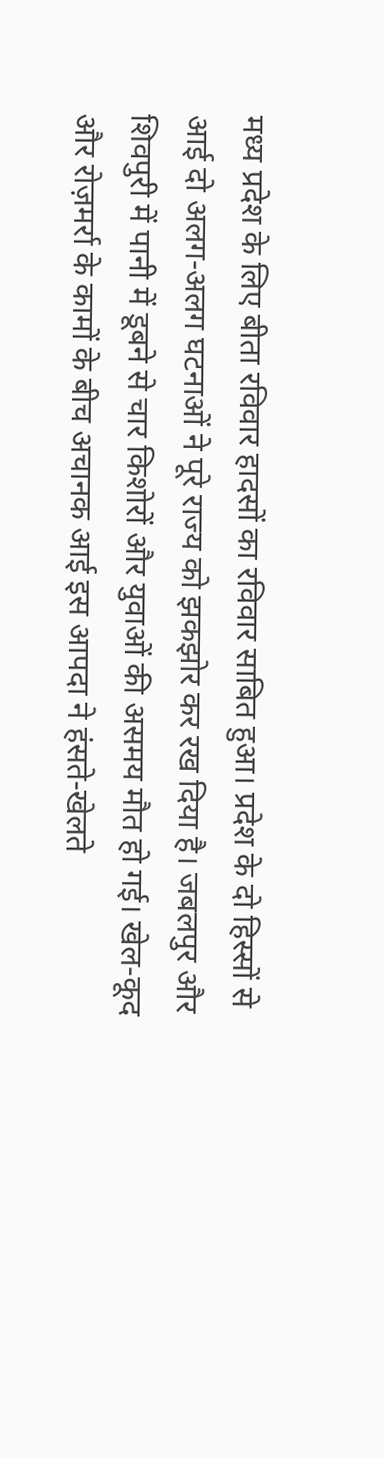मध्य प्रदेश के लिए बीता रविवार हादसों का रविवार साबित हुआ। प्रदेश के दो हिस्सों से आई दो अलग-अलग घटनाओं ने पूरे राज्य को झकझोर कर रख दिया है। जबलपुर और शिवपुरी में पानी में डूबने से चार किशोरों और युवाओं की असमय मौत हो गई। खेल-कूद और रोज़मर्रा के कामों के बीच अचानक आई इस आपदा ने हंसते-खेलते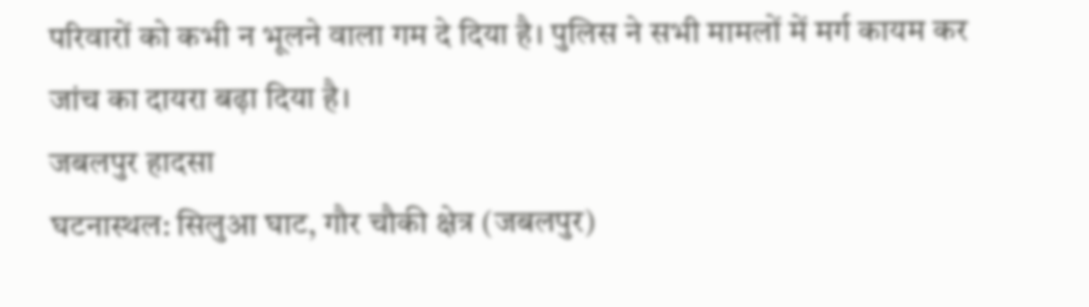परिवारों को कभी न भूलने वाला गम दे दिया है। पुलिस ने सभी मामलों में मर्ग कायम कर जांच का दायरा बढ़ा दिया है।
जबलपुर हादसा
घटनास्थल: सिलुआ घाट, गौर चौकी क्षेत्र (जबलपुर)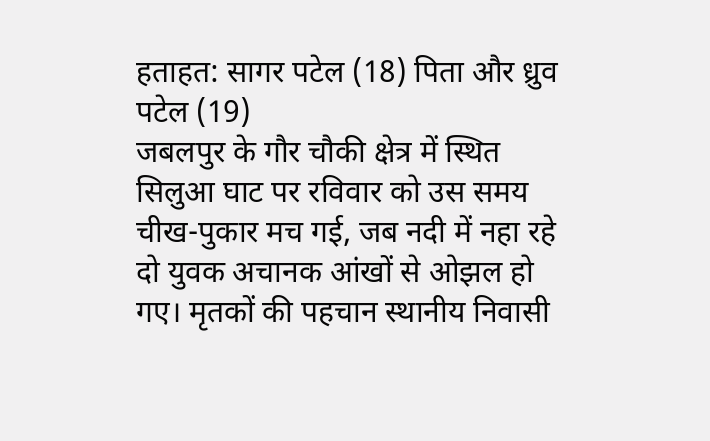हताहत: सागर पटेल (18) पिता और ध्रुव पटेल (19)
जबलपुर के गौर चौकी क्षेत्र में स्थित सिलुआ घाट पर रविवार को उस समय चीख-पुकार मच गई, जब नदी में नहा रहे दो युवक अचानक आंखों से ओझल हो गए। मृतकों की पहचान स्थानीय निवासी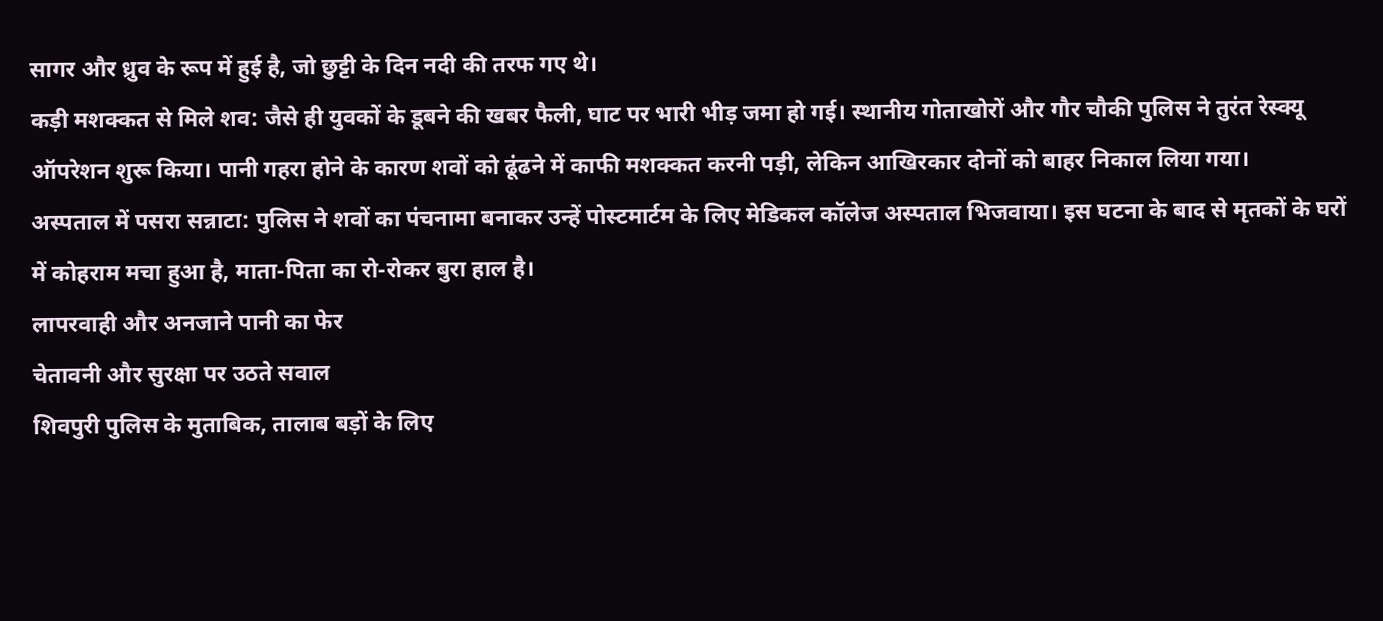सागर और ध्रुव के रूप में हुई है, जो छुट्टी के दिन नदी की तरफ गए थे।
कड़ी मशक्कत से मिले शव: जैसे ही युवकों के डूबने की खबर फैली, घाट पर भारी भीड़ जमा हो गई। स्थानीय गोताखोरों और गौर चौकी पुलिस ने तुरंत रेस्क्यू ऑपरेशन शुरू किया। पानी गहरा होने के कारण शवों को ढूंढने में काफी मशक्कत करनी पड़ी, लेकिन आखिरकार दोनों को बाहर निकाल लिया गया।
अस्पताल में पसरा सन्नाटा: पुलिस ने शवों का पंचनामा बनाकर उन्हें पोस्टमार्टम के लिए मेडिकल कॉलेज अस्पताल भिजवाया। इस घटना के बाद से मृतकों के घरों में कोहराम मचा हुआ है, माता-पिता का रो-रोकर बुरा हाल है।
लापरवाही और अनजाने पानी का फेर
चेतावनी और सुरक्षा पर उठते सवाल
शिवपुरी पुलिस के मुताबिक, तालाब बड़ों के लिए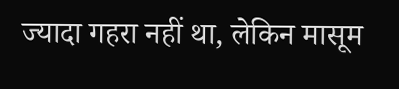ज्यादा गहरा नहीं था, लेकिन मासूम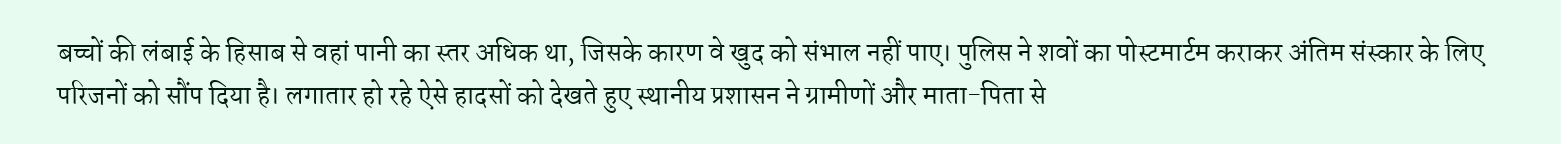बच्चों की लंबाई के हिसाब से वहां पानी का स्तर अधिक था, जिसके कारण वे खुद को संभाल नहीं पाए। पुलिस ने शवों का पोस्टमार्टम कराकर अंतिम संस्कार के लिए परिजनों को सौंप दिया है। लगातार हो रहे ऐसे हादसों को देखते हुए स्थानीय प्रशासन ने ग्रामीणों और माता-पिता से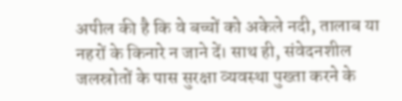अपील की है कि वे बच्चों को अकेले नदी, तालाब या नहरों के किनारे न जाने दें। साथ ही, संवेदनशील जलस्रोतों के पास सुरक्षा व्यवस्था पुख्ता करने के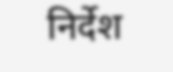निर्देश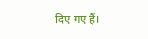दिए गए हैं।